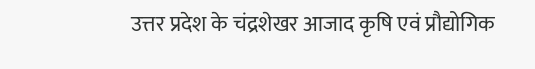उत्तर प्रदेश के चंद्रशेखर आजाद कृषि एवं प्रौद्योगिक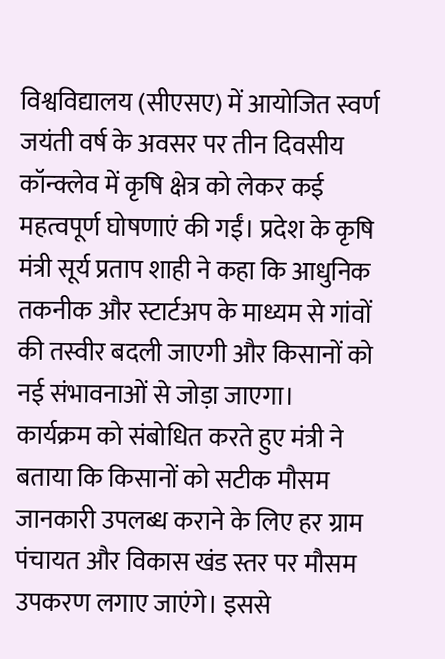विश्वविद्यालय (सीएसए) में आयोजित स्वर्ण जयंती वर्ष के अवसर पर तीन दिवसीय कॉन्क्लेव में कृषि क्षेत्र को लेकर कई महत्वपूर्ण घोषणाएं की गईं। प्रदेश के कृषि मंत्री सूर्य प्रताप शाही ने कहा कि आधुनिक तकनीक और स्टार्टअप के माध्यम से गांवों की तस्वीर बदली जाएगी और किसानों को नई संभावनाओं से जोड़ा जाएगा।
कार्यक्रम को संबोधित करते हुए मंत्री ने बताया कि किसानों को सटीक मौसम जानकारी उपलब्ध कराने के लिए हर ग्राम पंचायत और विकास खंड स्तर पर मौसम उपकरण लगाए जाएंगे। इससे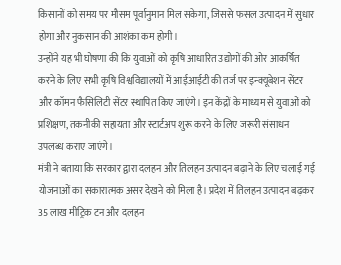किसानों को समय पर मौसम पूर्वानुमान मिल सकेगा, जिससे फसल उत्पादन में सुधार होगा और नुकसान की आशंका कम होगी।
उन्होंने यह भी घोषणा की कि युवाओं को कृषि आधारित उद्योगों की ओर आकर्षित करने के लिए सभी कृषि विश्वविद्यालयों में आईआईटी की तर्ज पर इन्क्यूबेशन सेंटर और कॉमन फैसिलिटी सेंटर स्थापित किए जाएंगे। इन केंद्रों के माध्यम से युवाओं को प्रशिक्षण, तकनीकी सहायता और स्टार्टअप शुरू करने के लिए जरूरी संसाधन उपलब्ध कराए जाएंगे।
मंत्री ने बताया कि सरकार द्वारा दलहन और तिलहन उत्पादन बढ़ाने के लिए चलाई गई योजनाओं का सकारात्मक असर देखने को मिला है। प्रदेश में तिलहन उत्पादन बढ़कर 35 लाख मीट्रिक टन और दलहन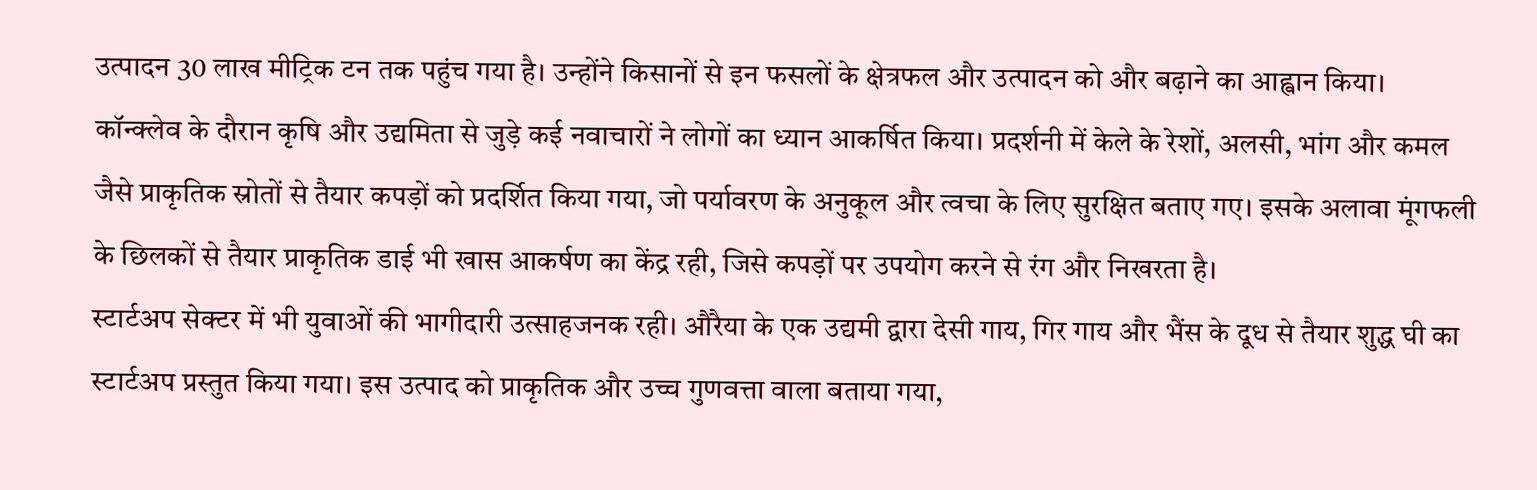उत्पादन 30 लाख मीट्रिक टन तक पहुंच गया है। उन्होंने किसानों से इन फसलों के क्षेत्रफल और उत्पादन को और बढ़ाने का आह्वान किया।
कॉन्क्लेव के दौरान कृषि और उद्यमिता से जुड़े कई नवाचारों ने लोगों का ध्यान आकर्षित किया। प्रदर्शनी में केले के रेशों, अलसी, भांग और कमल जैसे प्राकृतिक स्रोतों से तैयार कपड़ों को प्रदर्शित किया गया, जो पर्यावरण के अनुकूल और त्वचा के लिए सुरक्षित बताए गए। इसके अलावा मूंगफली के छिलकों से तैयार प्राकृतिक डाई भी खास आकर्षण का केंद्र रही, जिसे कपड़ों पर उपयोग करने से रंग और निखरता है।
स्टार्टअप सेक्टर में भी युवाओं की भागीदारी उत्साहजनक रही। औरैया के एक उद्यमी द्वारा देसी गाय, गिर गाय और भैंस के दूध से तैयार शुद्ध घी का स्टार्टअप प्रस्तुत किया गया। इस उत्पाद को प्राकृतिक और उच्च गुणवत्ता वाला बताया गया,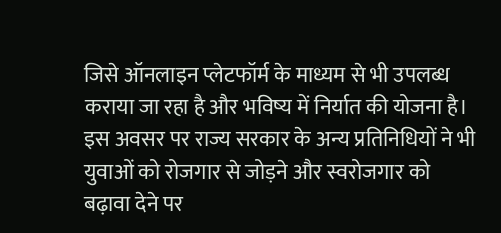जिसे ऑनलाइन प्लेटफॉर्म के माध्यम से भी उपलब्ध कराया जा रहा है और भविष्य में निर्यात की योजना है।
इस अवसर पर राज्य सरकार के अन्य प्रतिनिधियों ने भी युवाओं को रोजगार से जोड़ने और स्वरोजगार को बढ़ावा देने पर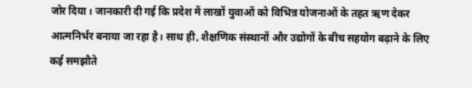जोर दिया। जानकारी दी गई कि प्रदेश में लाखों युवाओं को विभिन्न योजनाओं के तहत ऋण देकर आत्मनिर्भर बनाया जा रहा है। साथ ही, शैक्षणिक संस्थानों और उद्योगों के बीच सहयोग बढ़ाने के लिए कई समझौते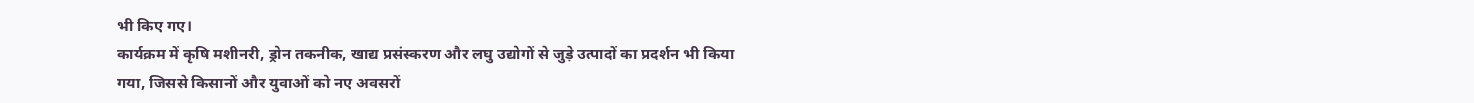भी किए गए।
कार्यक्रम में कृषि मशीनरी, ड्रोन तकनीक, खाद्य प्रसंस्करण और लघु उद्योगों से जुड़े उत्पादों का प्रदर्शन भी किया गया, जिससे किसानों और युवाओं को नए अवसरों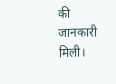की जानकारी मिली।